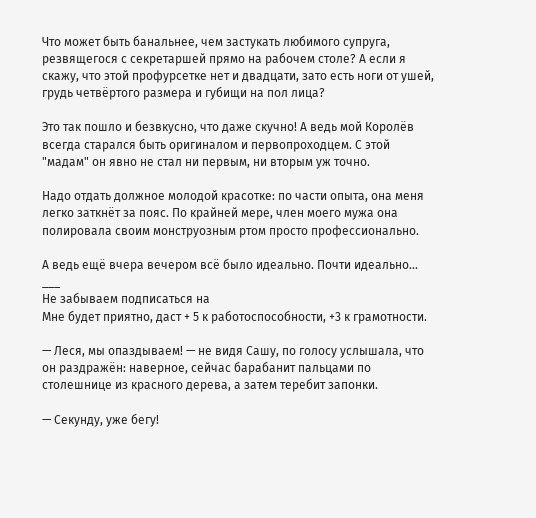Что может быть банальнее, чем застукать любимого супруга, резвящегося с секретаршей прямо на рабочем столе? А если я скажу, что этой профурсетке нет и двадцати, зато есть ноги от ушей, грудь четвёртого размера и губищи на пол лица?

Это так пошло и безвкусно, что даже скучно! А ведь мой Королёв всегда старался быть оригиналом и первопроходцем. С этой "мадам" он явно не стал ни первым, ни вторым уж точно.

Надо отдать должное молодой красотке: по части опыта, она меня легко заткнёт за пояс. По крайней мере, член моего мужа она полировала своим монструозным ртом просто профессионально.

А ведь ещё вчера вечером всё было идеально. Почти идеально...
___
Не забываем подписаться на
Мне будет приятно, даст + 5 к работоспособности, +3 к грамотности.

— Леся, мы опаздываем! — не видя Сашу, по голосу услышала, что он раздражён: наверное, сейчас барабанит пальцами по столешнице из красного дерева, а затем теребит запонки.

— Секунду, уже бегу!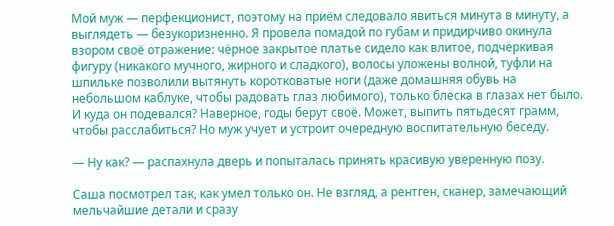Мой муж — перфекционист, поэтому на приëм следовало явиться минута в минуту, а выглядеть — безукоризненно. Я провела помадой по губам и придирчиво окинула взором своё отражение: чёрное закрытое платье сидело как влитое, подчëркивая фигуру (никакого мучного, жирного и сладкого), волосы уложены волной, туфли на шпильке позволили вытянуть коротковатые ноги (даже домашняя обувь на небольшом каблуке, чтобы радовать глаз любимого), только блеска в глазах нет было. И куда он подевался? Наверное, годы берут своё. Может, выпить пятьдесят грамм, чтобы расслабиться? Но муж учует и устроит очередную воспитательную беседу.

— Ну как? — распахнула дверь и попыталась принять красивую уверенную позу.

Саша посмотрел так, как умел только он. Не взгляд, а рентген, сканер, замечающий мельчайшие детали и сразу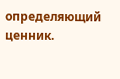определяющий ценник.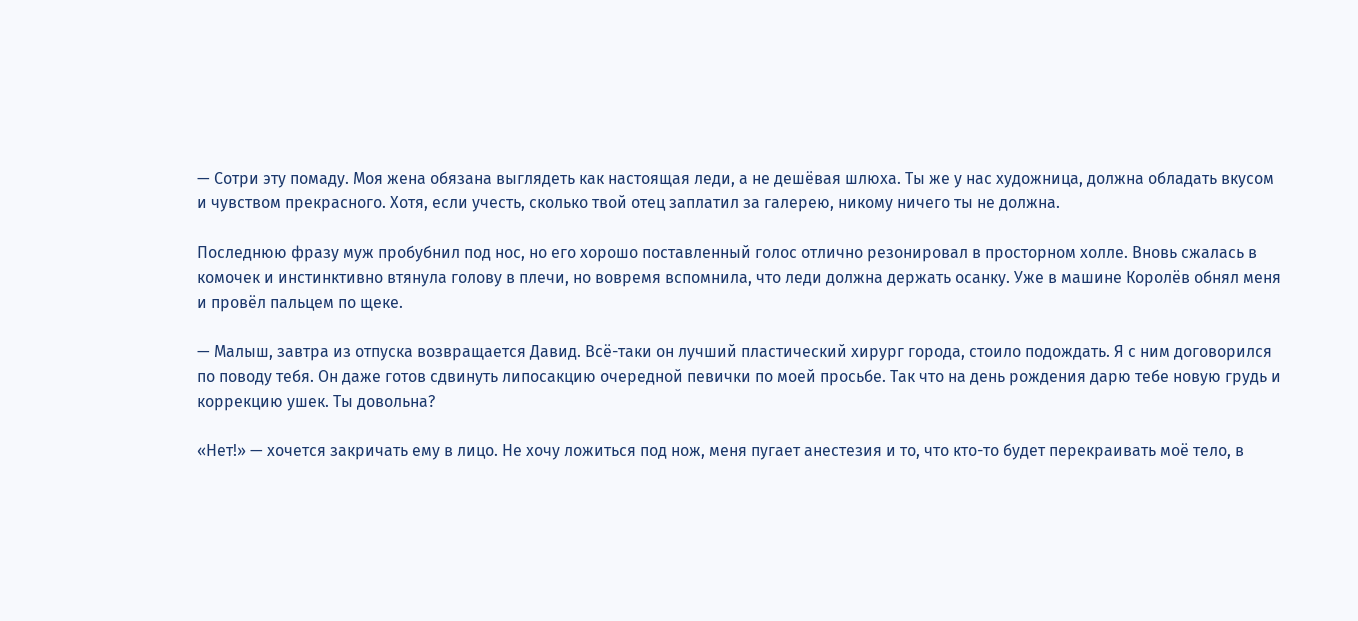— Сотри эту помаду. Моя жена обязана выглядеть как настоящая леди, а не дешёвая шлюха. Ты же у нас художница, должна обладать вкусом и чувством прекрасного. Хотя, если учесть, сколько твой отец заплатил за галерею, никому ничего ты не должна.

Последнюю фразу муж пробубнил под нос, но его хорошо поставленный голос отлично резонировал в просторном холле. Вновь сжалась в комочек и инстинктивно втянула голову в плечи, но вовремя вспомнила, что леди должна держать осанку. Уже в машине Королёв обнял меня и провёл пальцем по щеке.

— Малыш, завтра из отпуска возвращается Давид. Всё-таки он лучший пластический хирург города, стоило подождать. Я с ним договорился по поводу тебя. Он даже готов сдвинуть липосакцию очередной певички по моей просьбе. Так что на день рождения дарю тебе новую грудь и коррекцию ушек. Ты довольна?

«Нет!» — хочется закричать ему в лицо. Не хочу ложиться под нож, меня пугает анестезия и то, что кто-то будет перекраивать моё тело, в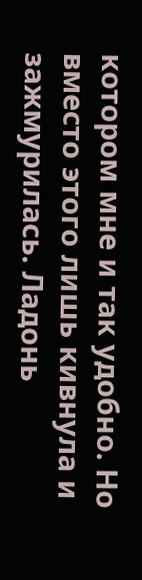котором мне и так удобно. Но вместо этого лишь кивнула и зажмурилась. Ладонь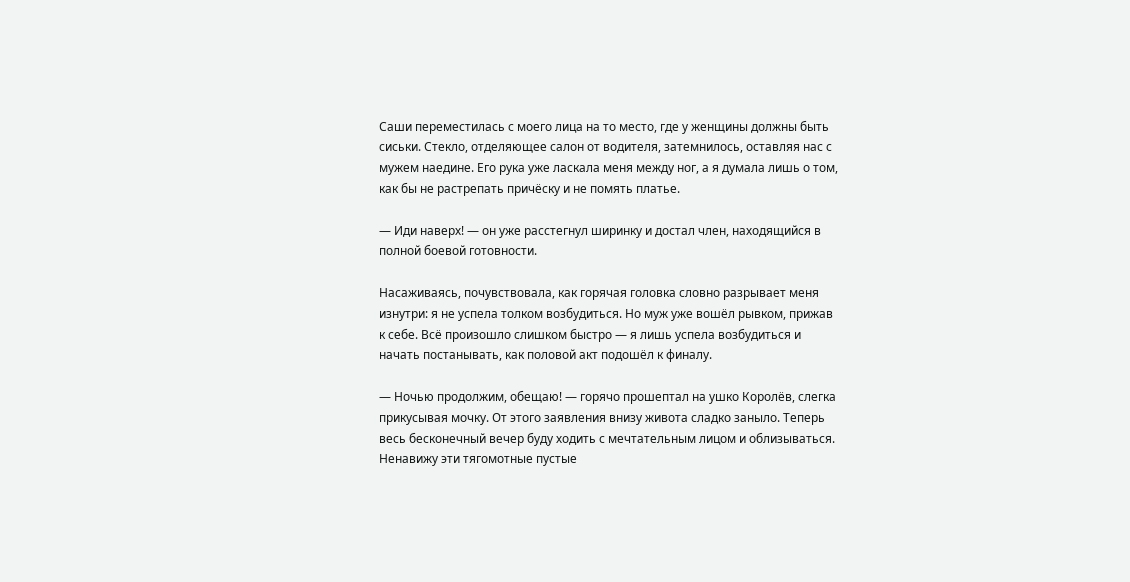Саши переместилась с моего лица на то место, где у женщины должны быть сиськи. Стекло, отделяющее салон от водителя, затемнилось, оставляя нас с мужем наедине. Его рука уже ласкала меня между ног, а я думала лишь о том, как бы не растрепать причёску и не помять платье.

— Иди наверх! — он уже расстегнул ширинку и достал член, находящийся в полной боевой готовности.

Насаживаясь, почувствовала, как горячая головка словно разрывает меня изнутри: я не успела толком возбудиться. Но муж уже вошёл рывком, прижав к себе. Всё произошло слишком быстро — я лишь успела возбудиться и начать постанывать, как половой акт подошёл к финалу.

— Ночью продолжим, обещаю! — горячо прошептал на ушко Королёв, слегка прикусывая мочку. От этого заявления внизу живота сладко заныло. Теперь весь бесконечный вечер буду ходить с мечтательным лицом и облизываться. Ненавижу эти тягомотные пустые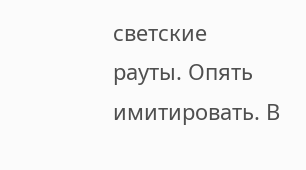светские рауты. Опять имитировать. В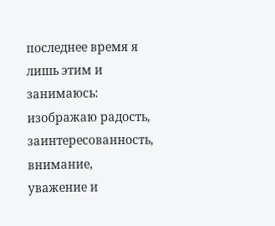последнее время я лишь этим и занимаюсь: изображаю радость, заинтересованность, внимание, уважение и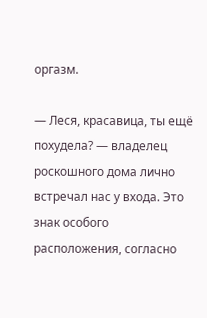оргазм.

— Леся, красавица, ты ещё похудела? — владелец роскошного дома лично встречал нас у входа. Это знак особого расположения, согласно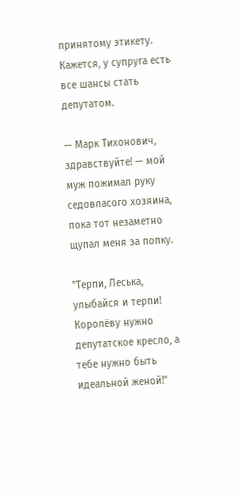принятому этикету. Кажется, у супруга есть все шансы стать депутатом.

— Марк Тихонович, здравствуйте! — мой муж пожимал руку седовласого хозяина, пока тот незаметно щупал меня за попку.

"Терпи, Леська, улыбайся и терпи! Королёву нужно депутатское кресло, а тебе нужно быть идеальной женой!"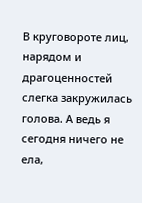В круговороте лиц, нарядом и драгоценностей слегка закружилась голова. А ведь я сегодня ничего не ела,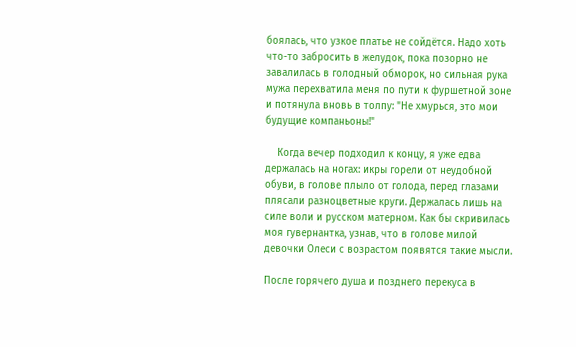боялась, что узкое платье не сойдётся. Надо хоть что-то забросить в желудок, пока позорно не завалилась в голодный обморок, но сильная рука мужа перехватила меня по пути к фуршетной зоне и потянула вновь в толпу: "Не хмурься, это мои будущие компаньоны!"

    Когда вечер подходил к концу, я уже едва держалась на ногах: икры горели от неудобной обуви, в голове плыло от голода, перед глазами плясали разноцветные круги. Держалась лишь на силе воли и русском матерном. Как бы скривилась моя гувернантка, узнав, что в голове милой девочки Олеси с возрастом появятся такие мысли.

После горячего душа и позднего перекуса в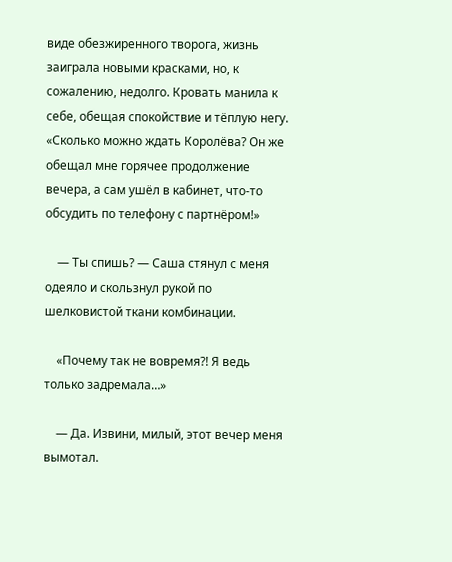виде обезжиренного творога, жизнь заиграла новыми красками, но, к сожалению, недолго. Кровать манила к себе, обещая спокойствие и тёплую негу. «Сколько можно ждать Королёва? Он же обещал мне горячее продолжение вечера, а сам ушёл в кабинет, что-то обсудить по телефону с партнёром!»

    — Ты спишь? — Саша стянул с меня одеяло и скользнул рукой по шелковистой ткани комбинации.

    «Почему так не вовремя?! Я ведь только задремала…»

    — Да. Извини, милый, этот вечер меня вымотал.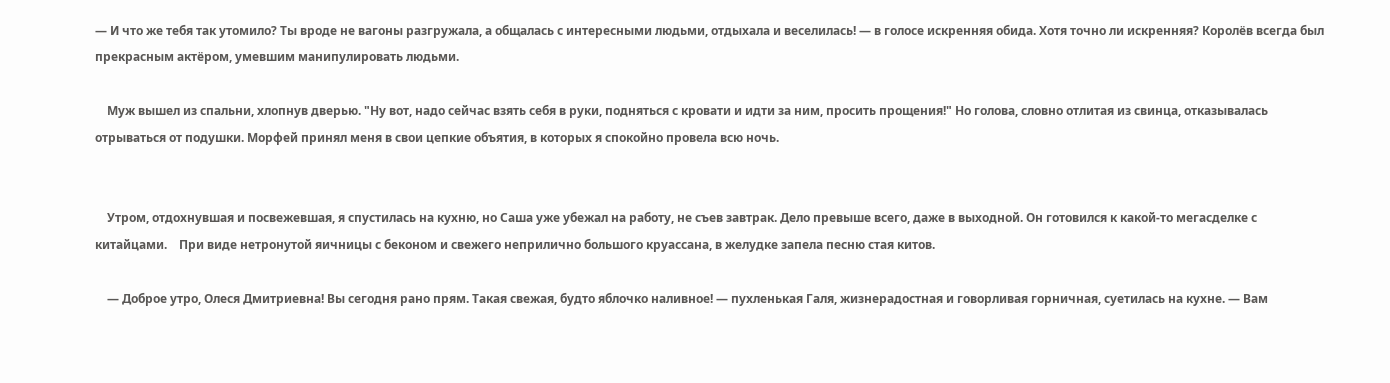— И что же тебя так утомило? Ты вроде не вагоны разгружала, а общалась с интересными людьми, отдыхала и веселилась! — в голосе искренняя обида. Хотя точно ли искренняя? Королёв всегда был прекрасным актёром, умевшим манипулировать людьми.

    Муж вышел из спальни, хлопнув дверью. "Ну вот, надо сейчас взять себя в руки, подняться с кровати и идти за ним, просить прощения!" Но голова, словно отлитая из свинца, отказывалась отрываться от подушки. Морфей принял меня в свои цепкие объятия, в которых я спокойно провела всю ночь.


    Утром, отдохнувшая и посвежевшая, я спустилась на кухню, но Саша уже убежал на работу, не съев завтрак. Дело превыше всего, даже в выходной. Он готовился к какой-то мегасделке с китайцами.    При виде нетронутой яичницы с беконом и свежего неприлично большого круассана, в желудке запела песню стая китов.

    — Доброе утро, Олеся Дмитриевна! Вы сегодня рано прям. Такая свежая, будто яблочко наливное! — пухленькая Галя, жизнерадостная и говорливая горничная, суетилась на кухне. — Вам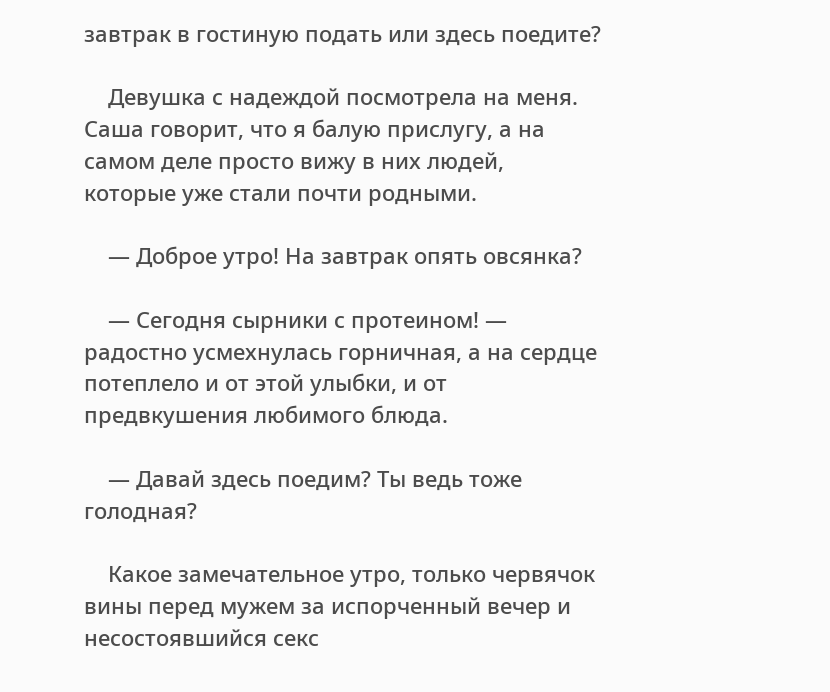завтрак в гостиную подать или здесь поедите?

    Девушка с надеждой посмотрела на меня. Саша говорит, что я балую прислугу, а на самом деле просто вижу в них людей, которые уже стали почти родными.

    — Доброе утро! На завтрак опять овсянка?

    — Сегодня сырники с протеином! — радостно усмехнулась горничная, а на сердце потеплело и от этой улыбки, и от предвкушения любимого блюда.

    — Давай здесь поедим? Ты ведь тоже голодная?

    Какое замечательное утро, только червячок вины перед мужем за испорченный вечер и несостоявшийся секс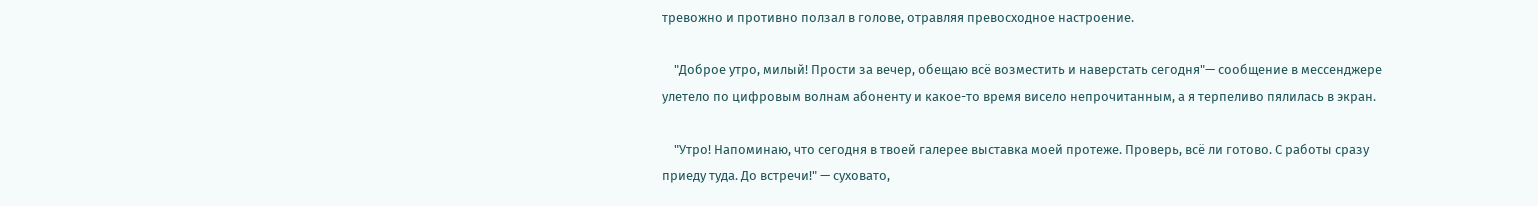тревожно и противно ползал в голове, отравляя превосходное настроение.

    "Доброе утро, милый! Прости за вечер, обещаю всё возместить и наверстать сегодня"— сообщение в мессенджере улетело по цифровым волнам абоненту и какое-то время висело непрочитанным, а я терпеливо пялилась в экран.

    "Утро! Напоминаю, что сегодня в твоей галерее выставка моей протеже. Проверь, всё ли готово. С работы сразу приеду туда. До встречи!" — суховато,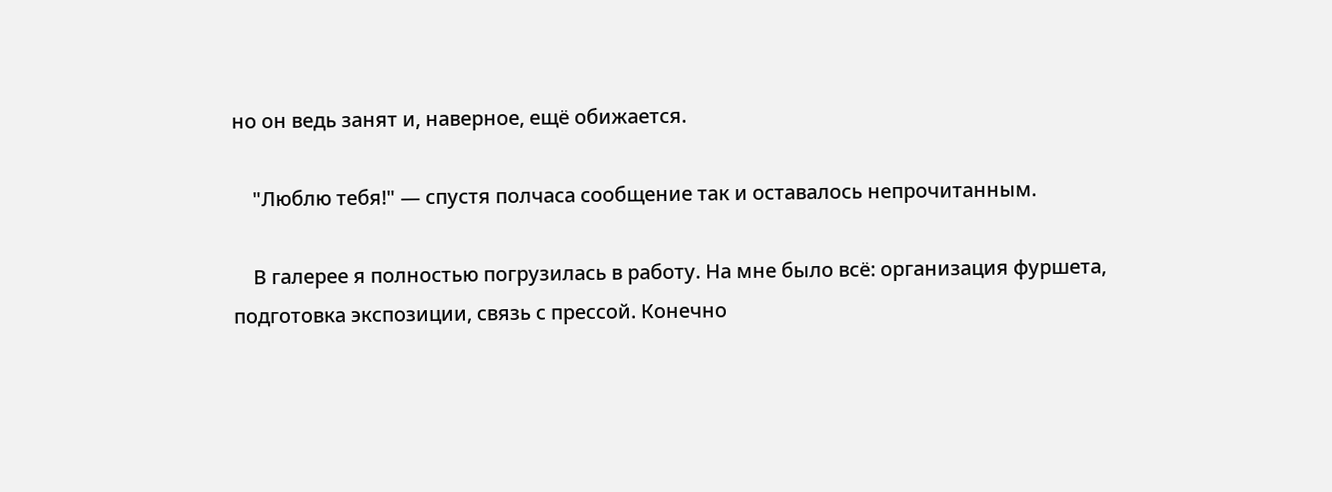но он ведь занят и, наверное, ещё обижается.

    "Люблю тебя!" — спустя полчаса сообщение так и оставалось непрочитанным.

    В галерее я полностью погрузилась в работу. На мне было всё: организация фуршета, подготовка экспозиции, связь с прессой. Конечно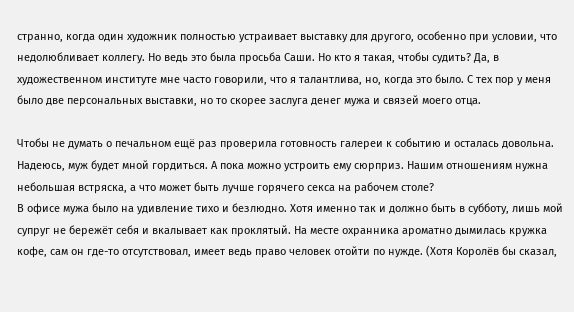странно, когда один художник полностью устраивает выставку для другого, особенно при условии, что недолюбливает коллегу. Но ведь это была просьба Саши. Но кто я такая, чтобы судить? Да, в художественном институте мне часто говорили, что я талантлива, но, когда это было. С тех пор у меня было две персональных выставки, но то скорее заслуга денег мужа и связей моего отца.

Чтобы не думать о печальном ещё раз проверила готовность галереи к событию и осталась довольна. Надеюсь, муж будет мной гордиться. А пока можно устроить ему сюрприз. Нашим отношениям нужна небольшая встряска, а что может быть лучше горячего секса на рабочем столе?
В офисе мужа было на удивление тихо и безлюдно. Хотя именно так и должно быть в субботу, лишь мой супруг не бережёт себя и вкалывает как проклятый. На месте охранника ароматно дымилась кружка кофе, сам он где-то отсутствовал, имеет ведь право человек отойти по нужде. (Хотя Королёв бы сказал,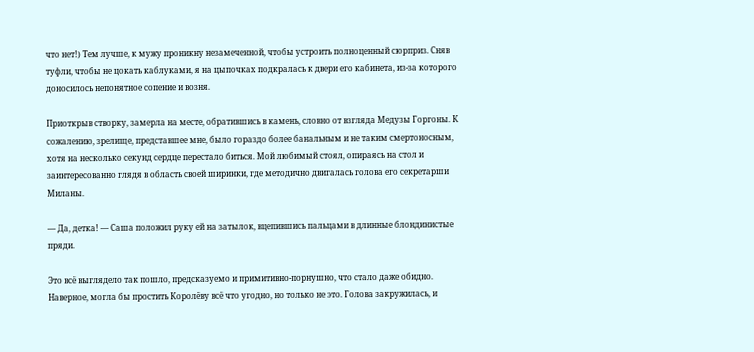что нет!) Тем лучше, к мужу проникну незамеченной, чтобы устроить полноценный сюрприз. Сняв туфли, чтобы не цокать каблуками, я на цыпочках подкралась к двери его кабинета, из-за которого доносилось непонятное сопение и возня.

Приоткрыв створку, замерла на месте, обратившись в камень, словно от взгляда Медузы Горгоны. К сожалению, зрелище, представшее мне, было гораздо более банальным и не таким смертоносным, хотя на несколько секунд сердце перестало биться. Мой любимый стоял, опираясь на стол и заинтересованно глядя в область своей ширинки, где методично двигалась голова его секретарши Миланы.

— Да, детка! — Саша положил руку ей на затылок, вцепившись пальцами в длинные блондинистые пряди.

Это всё выглядело так пошло, предсказуемо и примитивно-порнушно, что стало даже обидно. Наверное, могла бы простить Королёву всё что угодно, но только не это. Голова закружилась, и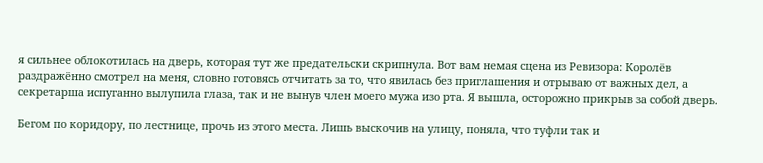я сильнее облокотилась на дверь, которая тут же предательски скрипнула. Вот вам немая сцена из Ревизора: Королёв раздражённо смотрел на меня, словно готовясь отчитать за то, что явилась без приглашения и отрываю от важных дел, а секретарша испуганно вылупила глаза, так и не вынув член моего мужа изо рта. Я вышла, осторожно прикрыв за собой дверь.

Бегом по коридору, по лестнице, прочь из этого места. Лишь выскочив на улицу, поняла, что туфли так и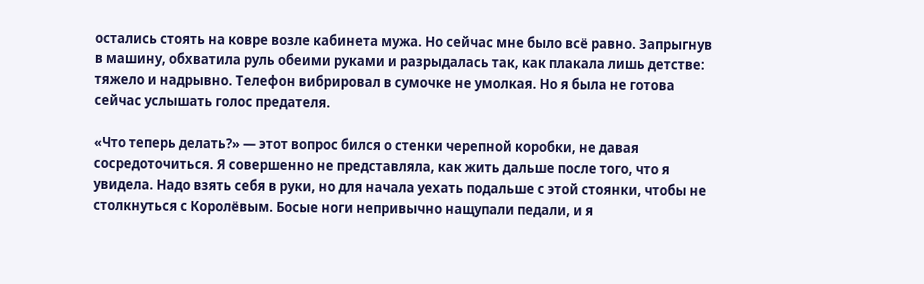остались стоять на ковре возле кабинета мужа. Но сейчас мне было всё равно. Запрыгнув в машину, обхватила руль обеими руками и разрыдалась так, как плакала лишь детстве: тяжело и надрывно. Телефон вибрировал в сумочке не умолкая. Но я была не готова сейчас услышать голос предателя.

«Что теперь делать?» — этот вопрос бился о стенки черепной коробки, не давая сосредоточиться. Я совершенно не представляла, как жить дальше после того, что я увидела. Надо взять себя в руки, но для начала уехать подальше с этой стоянки, чтобы не столкнуться с Королёвым. Босые ноги непривычно нащупали педали, и я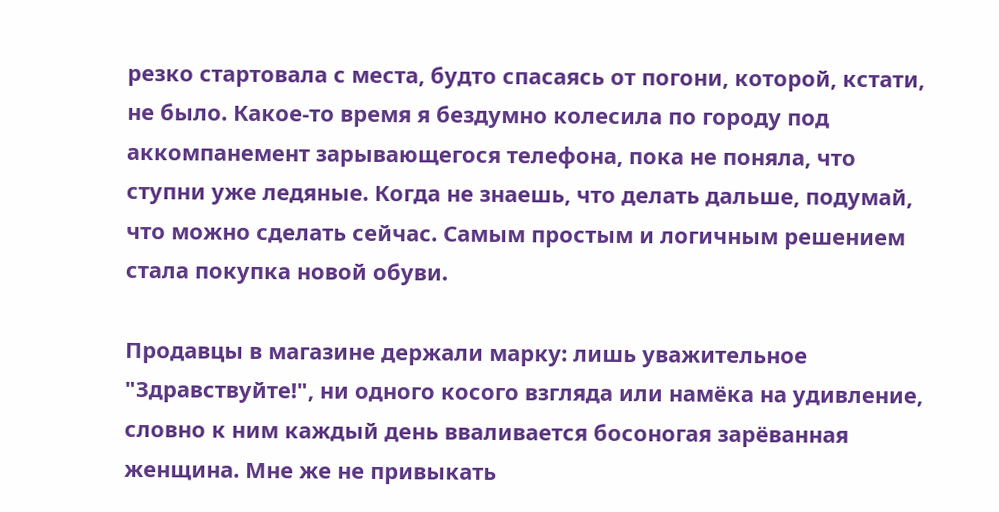резко стартовала с места, будто спасаясь от погони, которой, кстати, не было. Какое-то время я бездумно колесила по городу под аккомпанемент зарывающегося телефона, пока не поняла, что ступни уже ледяные. Когда не знаешь, что делать дальше, подумай, что можно сделать сейчас. Самым простым и логичным решением стала покупка новой обуви.

Продавцы в магазине держали марку: лишь уважительное "Здравствуйте!", ни одного косого взгляда или намëка на удивление, словно к ним каждый день вваливается босоногая зарëванная женщина. Мне же не привыкать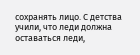сохранять лицо. С детства учили, что леди должна оставаться леди,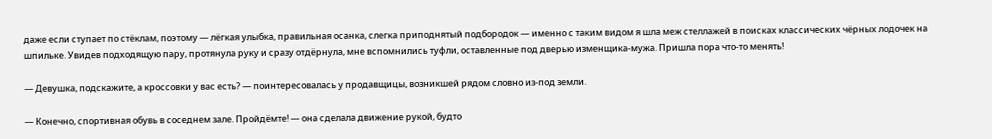даже если ступает по стëклам, поэтому — лёгкая улыбка, правильная осанка, слегка приподнятый подбородок — именно с таким видом я шла меж стеллажей в поисках классических чëрных лодочек на шпильке. Увидев подходящую пару, протянула руку и сразу отдёрнула, мне вспомнились туфли, оставленные под дверью изменщика-мужа. Пришла пора что-то менять!

— Девушка, подскажите, а кроссовки у вас есть? — поинтересовалась у продавщицы, возникшей рядом словно из-под земли.

— Конечно, спортивная обувь в соседнем зале. Пройдëмте! — она сделала движение рукой, будто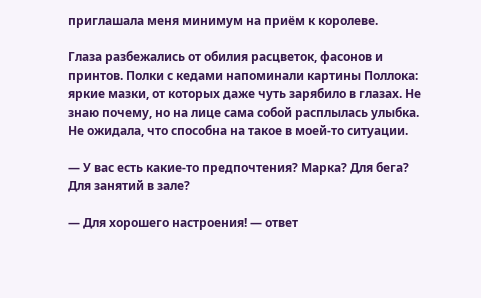приглашала меня минимум на приём к королеве.

Глаза разбежались от обилия расцветок, фасонов и принтов. Полки с кедами напоминали картины Поллока: яркие мазки, от которых даже чуть зарябило в глазах. Не знаю почему, но на лице сама собой расплылась улыбка. Не ожидала, что способна на такое в моей-то ситуации.

— У вас есть какие-то предпочтения? Марка? Для бега? Для занятий в зале?

— Для хорошего настроения! — ответ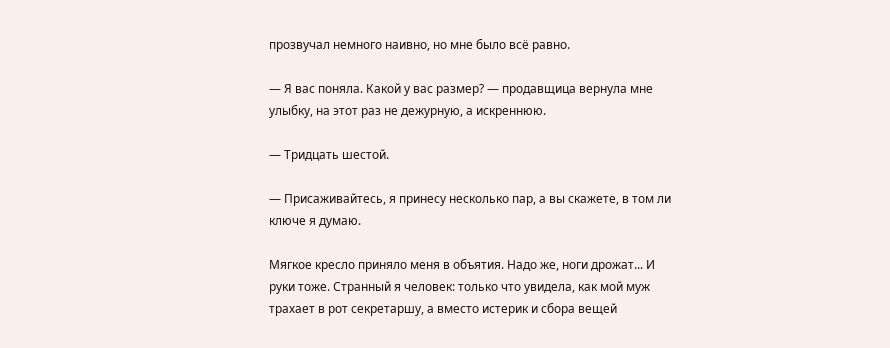прозвучал немного наивно, но мне было всё равно.

— Я вас поняла. Какой у вас размер? — продавщица вернула мне улыбку, на этот раз не дежурную, а искреннюю.

— Тридцать шестой.

— Присаживайтесь, я принесу несколько пар, а вы скажете, в том ли ключе я думаю.

Мягкое кресло приняло меня в объятия. Надо же, ноги дрожат... И руки тоже. Странный я человек: только что увидела, как мой муж трахает в рот секретаршу, а вместо истерик и сбора вещей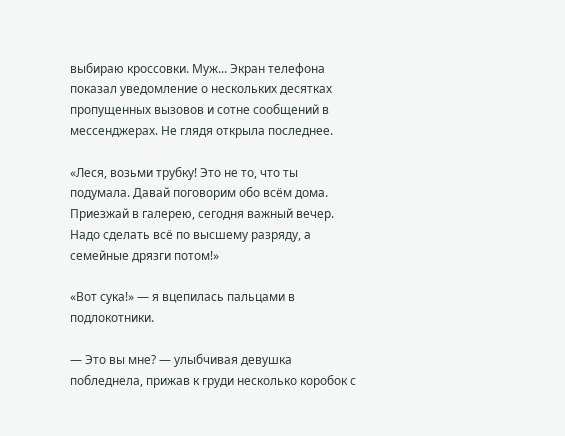выбираю кроссовки. Муж... Экран телефона показал уведомление о нескольких десятках пропущенных вызовов и сотне сообщений в мессенджерах. Не глядя открыла последнее.

«Леся, возьми трубку! Это не то, что ты подумала. Давай поговорим обо всём дома. Приезжай в галерею, сегодня важный вечер. Надо сделать всё по высшему разряду, а семейные дрязги потом!»

«Вот сука!» — я вцепилась пальцами в подлокотники.

— Это вы мне? — улыбчивая девушка побледнела, прижав к груди несколько коробок с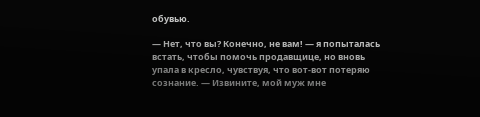обувью.

— Нет, что вы? Конечно, не вам! — я попыталась встать, чтобы помочь продавщице, но вновь упала в кресло, чувствуя, что вот-вот потеряю сознание. — Извините, мой муж мне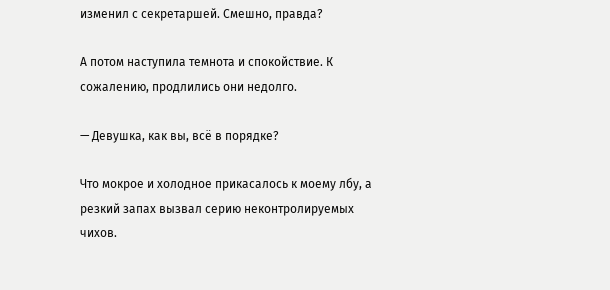изменил с секретаршей. Смешно, правда?

А потом наступила темнота и спокойствие. К сожалению, продлились они недолго.

— Девушка, как вы, всё в порядке?

Что мокрое и холодное прикасалось к моему лбу, а резкий запах вызвал серию неконтролируемых чихов.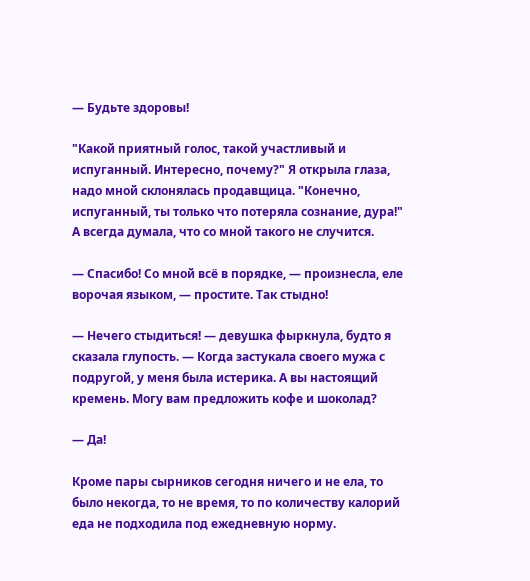— Будьте здоровы!

"Какой приятный голос, такой участливый и испуганный. Интересно, почему?" Я открыла глаза, надо мной склонялась продавщица. "Конечно, испуганный, ты только что потеряла сознание, дура!" А всегда думала, что со мной такого не случится.

— Спасибо! Со мной всё в порядке, — произнесла, еле ворочая языком, — простите. Так стыдно!

— Нечего стыдиться! — девушка фыркнула, будто я сказала глупость. — Когда застукала своего мужа с подругой, у меня была истерика. А вы настоящий кремень. Могу вам предложить кофе и шоколад?

— Да!

Кроме пары сырников сегодня ничего и не ела, то было некогда, то не время, то по количеству калорий еда не подходила под ежедневную норму.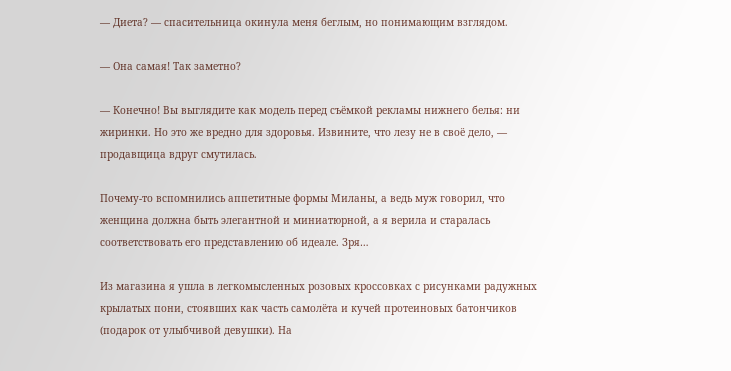— Диета? — спасительница окинула меня беглым, но понимающим взглядом.

— Она самая! Так заметно?

— Конечно! Вы выглядите как модель перед съёмкой рекламы нижнего белья: ни жиринки. Но это же вредно для здоровья. Извините, что лезу не в своё дело, — продавщица вдруг смутилась.

Почему-то вспомнились аппетитные формы Миланы, а ведь муж говорил, что женщина должна быть элегантной и миниатюрной, а я верила и старалась соответствовать его представлению об идеале. Зря…

Из магазина я ушла в легкомысленных розовых кроссовках с рисунками радужных крылатых пони, стоявших как часть самолёта и кучей протеиновых батончиков (подарок от улыбчивой девушки). На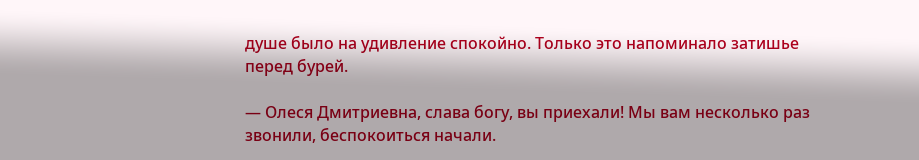душе было на удивление спокойно. Только это напоминало затишье перед бурей.

— Олеся Дмитриевна, слава богу, вы приехали! Мы вам несколько раз звонили, беспокоиться начали.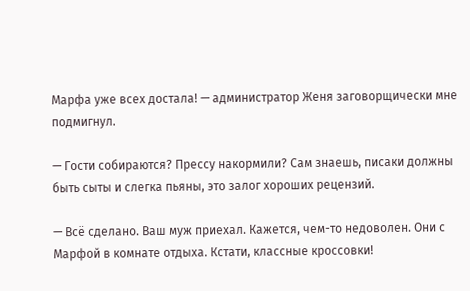Марфа уже всех достала! — администратор Женя заговорщически мне подмигнул.

— Гости собираются? Прессу накормили? Сам знаешь, писаки должны быть сыты и слегка пьяны, это залог хороших рецензий.

— Всё сделано. Ваш муж приехал. Кажется, чем-то недоволен. Они с Марфой в комнате отдыха. Кстати, классные кроссовки!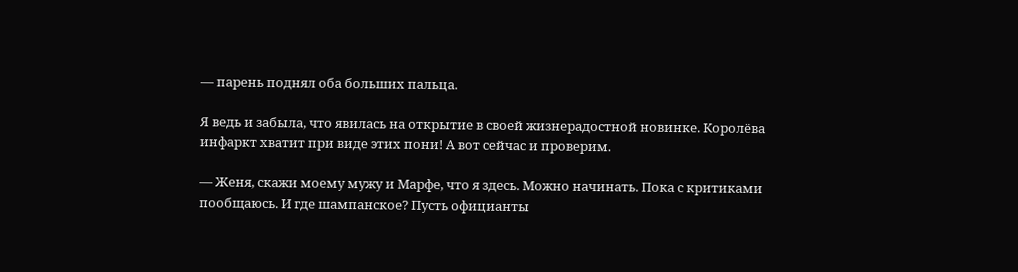— парень поднял оба больших пальца.

Я ведь и забыла, что явилась на открытие в своей жизнерадостной новинке. Королëва инфаркт хватит при виде этих пони! А вот сейчас и проверим.

— Женя, скажи моему мужу и Марфе, что я здесь. Можно начинать. Пока с критиками пообщаюсь. И где шампанское? Пусть официанты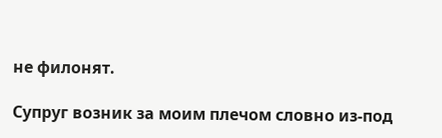не филонят.

Супруг возник за моим плечом словно из-под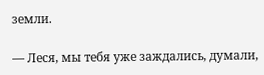земли.

— Леся, мы тебя уже заждались, думали,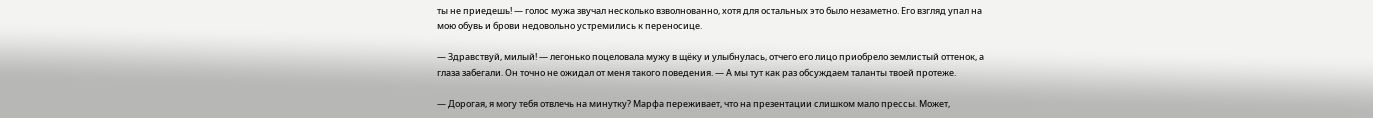ты не приедешь! — голос мужа звучал несколько взволнованно, хотя для остальных это было незаметно. Его взгляд упал на мою обувь и брови недовольно устремились к переносице.

— Здравствуй, милый! — легонько поцеловала мужу в щёку и улыбнулась, отчего его лицо приобрело землистый оттенок, а глаза забегали. Он точно не ожидал от меня такого поведения. — А мы тут как раз обсуждаем таланты твоей протеже.

— Дорогая, я могу тебя отвлечь на минутку? Марфа переживает, что на презентации слишком мало прессы. Может,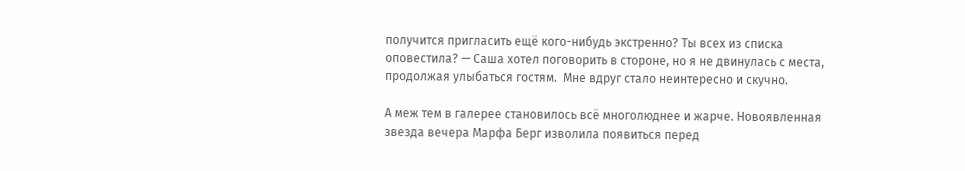получится пригласить ещё кого-нибудь экстренно? Ты всех из списка оповестила? — Саша хотел поговорить в стороне, но я не двинулась с места, продолжая улыбаться гостям.  Мне вдруг стало неинтересно и скучно.

А меж тем в галерее становилось всё многолюднее и жарче. Новоявленная звезда вечера Марфа Берг изволила появиться перед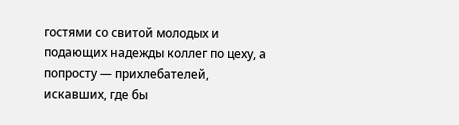гостями со свитой молодых и подающих надежды коллег по цеху, а попросту — прихлебателей, искавших, где бы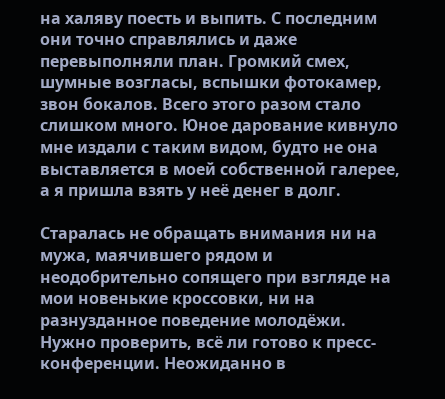на халяву поесть и выпить. С последним они точно справлялись и даже перевыполняли план. Громкий смех, шумные возгласы, вспышки фотокамер, звон бокалов. Всего этого разом стало слишком много. Юное дарование кивнуло мне издали с таким видом, будто не она выставляется в моей собственной галерее, а я пришла взять у неё денег в долг.

Старалась не обращать внимания ни на мужа, маячившего рядом и неодобрительно сопящего при взгляде на мои новенькие кроссовки, ни на разнузданное поведение молодёжи. Нужно проверить, всё ли готово к пресс-конференции. Неожиданно в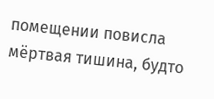помещении повисла мёртвая тишина, будто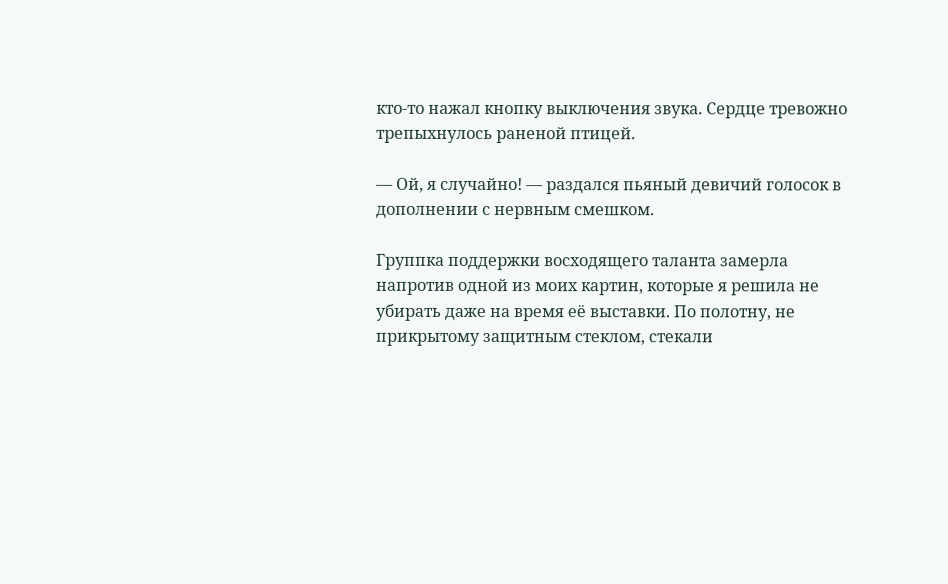кто-то нажал кнопку выключения звука. Сердце тревожно трепыхнулось раненой птицей.

— Ой, я случайно! — раздался пьяный девичий голосок в дополнении с нервным смешком.

Группка поддержки восходящего таланта замерла напротив одной из моих картин, которые я решила не убирать даже на время её выставки. По полотну, не прикрытому защитным стеклом, стекали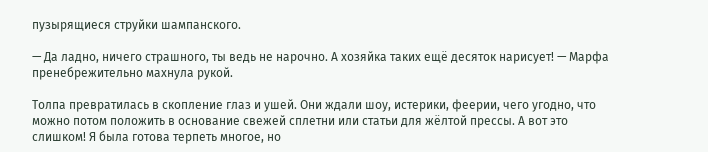пузырящиеся струйки шампанского.

— Да ладно, ничего страшного, ты ведь не нарочно. А хозяйка таких ещё десяток нарисует! — Марфа пренебрежительно махнула рукой.

Толпа превратилась в скопление глаз и ушей. Они ждали шоу, истерики, феерии, чего угодно, что можно потом положить в основание свежей сплетни или статьи для жёлтой прессы. А вот это слишком! Я была готова терпеть многое, но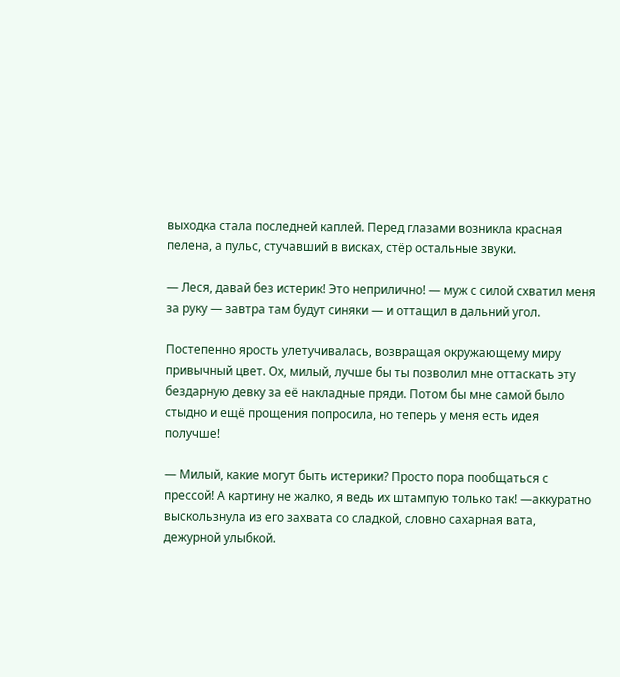выходка стала последней каплей. Перед глазами возникла красная пелена, а пульс, стучавший в висках, стёр остальные звуки.

— Леся, давай без истерик! Это неприлично! — муж с силой схватил меня за руку — завтра там будут синяки — и оттащил в дальний угол.

Постепенно ярость улетучивалась, возвращая окружающему миру привычный цвет. Ох, милый, лучше бы ты позволил мне оттаскать эту бездарную девку за её накладные пряди. Потом бы мне самой было стыдно и ещё прощения попросила, но теперь у меня есть идея получше!

— Милый, какие могут быть истерики? Просто пора пообщаться с прессой! А картину не жалко, я ведь их штампую только так! —аккуратно выскользнула из его захвата со сладкой, словно сахарная вата, дежурной улыбкой.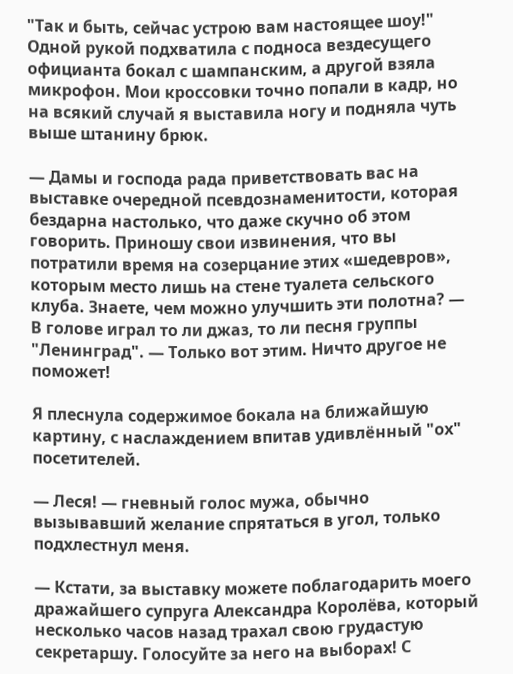"Так и быть, сейчас устрою вам настоящее шоу!" Одной рукой подхватила с подноса вездесущего официанта бокал с шампанским, а другой взяла микрофон. Мои кроссовки точно попали в кадр, но на всякий случай я выставила ногу и подняла чуть выше штанину брюк.

— Дамы и господа рада приветствовать вас на выставке очередной псевдознаменитости, которая бездарна настолько, что даже скучно об этом говорить. Приношу свои извинения, что вы потратили время на созерцание этих «шедевров», которым место лишь на стене туалета сельского клуба. Знаете, чем можно улучшить эти полотна? — В голове играл то ли джаз, то ли песня группы "Ленинград". — Только вот этим. Ничто другое не поможет!

Я плеснула содержимое бокала на ближайшую картину, с наслаждением впитав удивлëнный "ох" посетителей.

— Леся! — гневный голос мужа, обычно вызывавший желание спрятаться в угол, только подхлестнул меня.

— Кстати, за выставку можете поблагодарить моего дражайшего супруга Александра Королёва, который несколько часов назад трахал свою грудастую секретаршу. Голосуйте за него на выборах! С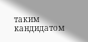таким кандидатом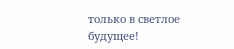только в светлое будущее!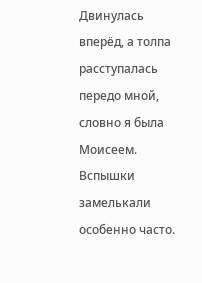Двинулась вперёд, а толпа расступалась передо мной, словно я была Моисеем. Вспышки замелькали особенно часто.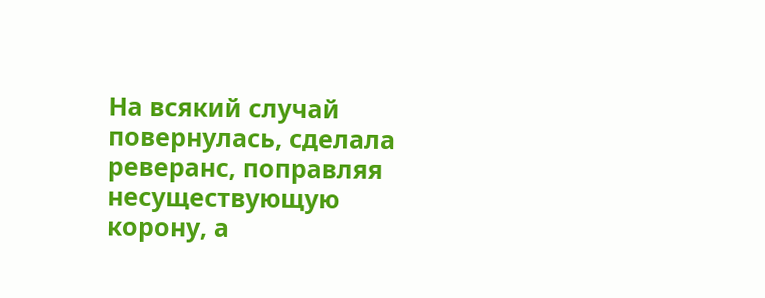На всякий случай повернулась, сделала реверанс, поправляя несуществующую корону, а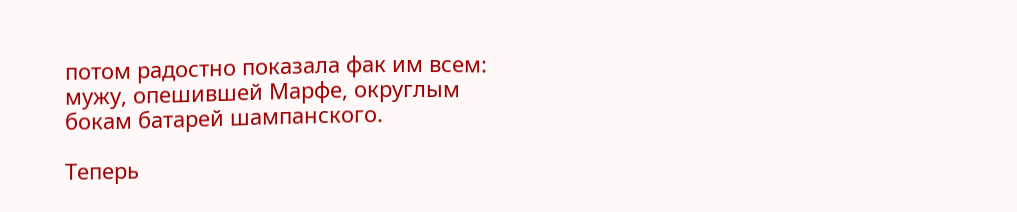потом радостно показала фак им всем: мужу, опешившей Марфе, округлым бокам батарей шампанского.

Теперь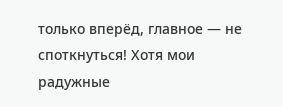только вперёд, главное — не споткнуться! Хотя мои радужные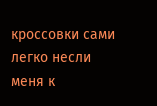кроссовки сами легко несли меня к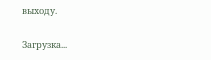выходу.

Загрузка...